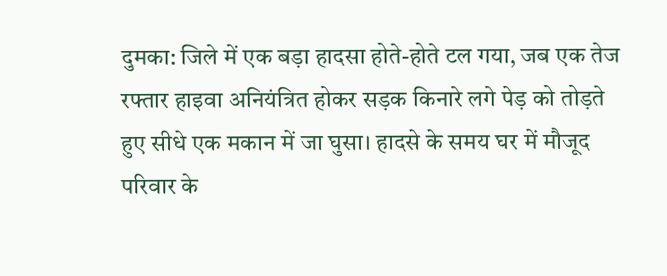दुमका: जिले में एक बड़ा हादसा होते-होते टल गया, जब एक तेज रफ्तार हाइवा अनियंत्रित होकर सड़क किनारे लगे पेड़ को तोड़ते हुए सीधे एक मकान में जा घुसा। हादसे के समय घर में मौजूद परिवार के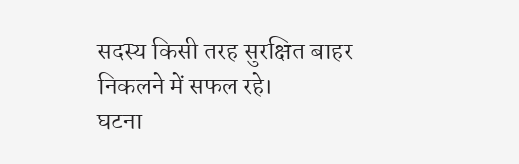सदस्य किसी तरह सुरक्षित बाहर निकलने में सफल रहे।
घटना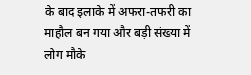के बाद इलाके में अफरा-तफरी का माहौल बन गया और बड़ी संख्या में लोग मौके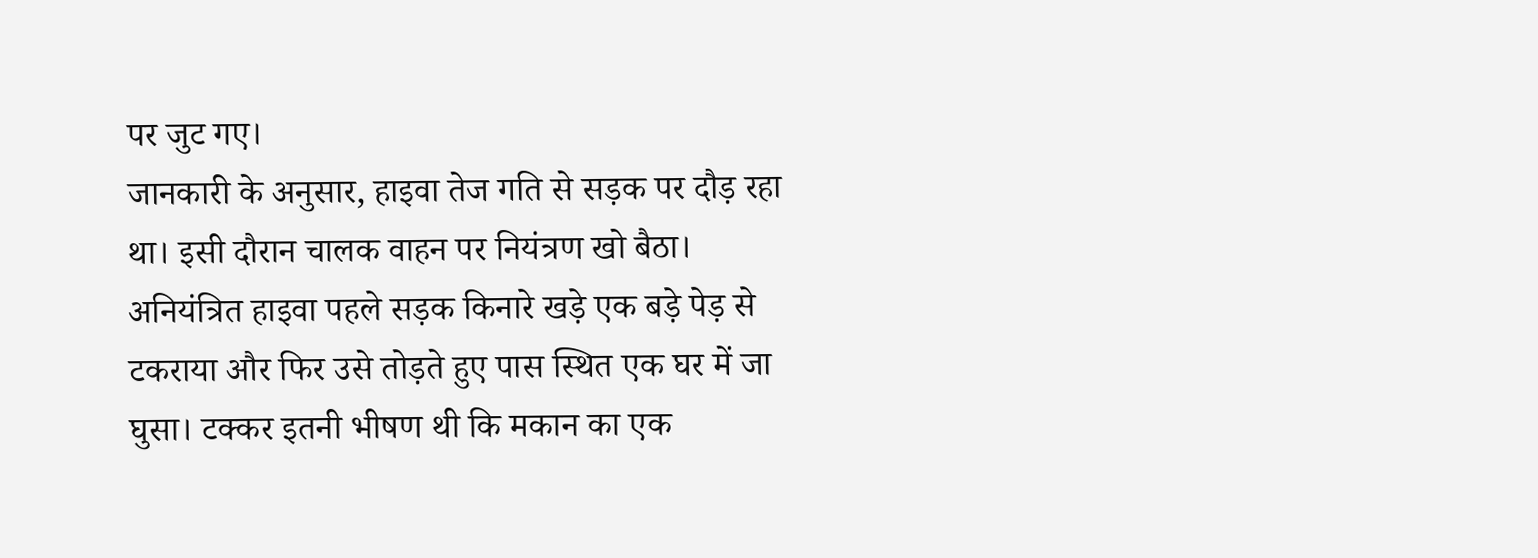पर जुट गए।
जानकारी के अनुसार, हाइवा तेज गति से सड़क पर दौड़ रहा था। इसी दौरान चालक वाहन पर नियंत्रण खो बैठा। अनियंत्रित हाइवा पहले सड़क किनारे खड़े एक बड़े पेड़ से टकराया और फिर उसे तोड़ते हुए पास स्थित एक घर में जा घुसा। टक्कर इतनी भीषण थी कि मकान का एक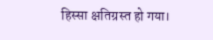हिस्सा क्षतिग्रस्त हो गया।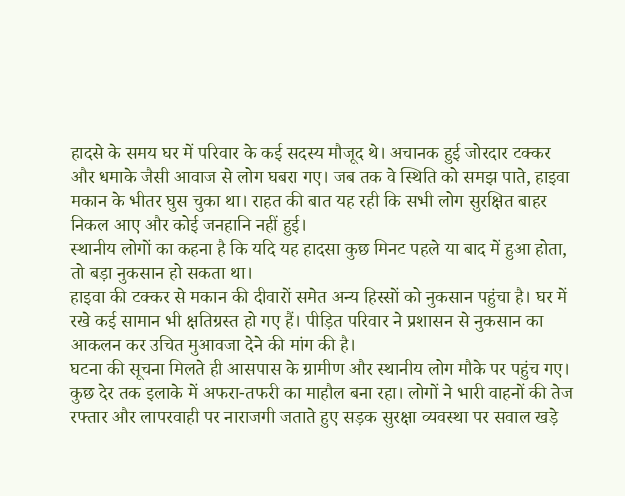हादसे के समय घर में परिवार के कई सदस्य मौजूद थे। अचानक हुई जोरदार टक्कर और धमाके जैसी आवाज से लोग घबरा गए। जब तक वे स्थिति को समझ पाते, हाइवा मकान के भीतर घुस चुका था। राहत की बात यह रही कि सभी लोग सुरक्षित बाहर निकल आए और कोई जनहानि नहीं हुई।
स्थानीय लोगों का कहना है कि यदि यह हादसा कुछ मिनट पहले या बाद में हुआ होता, तो बड़ा नुकसान हो सकता था।
हाइवा की टक्कर से मकान की दीवारों समेत अन्य हिस्सों को नुकसान पहुंचा है। घर में रखे कई सामान भी क्षतिग्रस्त हो गए हैं। पीड़ित परिवार ने प्रशासन से नुकसान का आकलन कर उचित मुआवजा देने की मांग की है।
घटना की सूचना मिलते ही आसपास के ग्रामीण और स्थानीय लोग मौके पर पहुंच गए। कुछ देर तक इलाके में अफरा-तफरी का माहौल बना रहा। लोगों ने भारी वाहनों की तेज रफ्तार और लापरवाही पर नाराजगी जताते हुए सड़क सुरक्षा व्यवस्था पर सवाल खड़े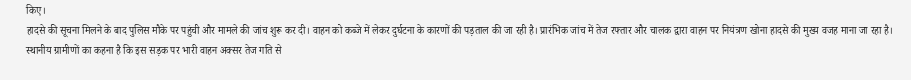किए।
हादसे की सूचना मिलने के बाद पुलिस मौके पर पहुंची और मामले की जांच शुरू कर दी। वाहन को कब्जे में लेकर दुर्घटना के कारणों की पड़ताल की जा रही है। प्रारंभिक जांच में तेज रफ्तार और चालक द्वारा वाहन पर नियंत्रण खोना हादसे की मुख्य वजह माना जा रहा है।
स्थानीय ग्रामीणों का कहना है कि इस सड़क पर भारी वाहन अक्सर तेज गति से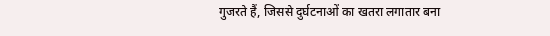गुजरते हैं, जिससे दुर्घटनाओं का खतरा लगातार बना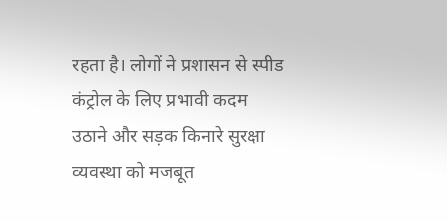रहता है। लोगों ने प्रशासन से स्पीड कंट्रोल के लिए प्रभावी कदम उठाने और सड़क किनारे सुरक्षा व्यवस्था को मजबूत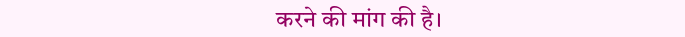करने की मांग की है।